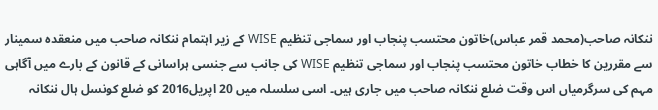ننکانہ صاحب(محمد قمر عباس)خاتون محتسب پنجاب اور سماجی تنظیم WISE کے زیر اہتمام ننکانہ صاحب میں منعقدہ سمینار سے مقررین کا خطاب خاتون محتسب پنجاب اور سماجی تنظیم WISE کی جانب سے جنسی ہراسانی کے قانون کے بارے میں آگاہی مہم کی سرگرمیاں اس وقت ضلع ننکانہ صاحب میں جاری ہیں۔ اسی سلسلہ میں 20 اپریل2016 کو ضلع کونسل ہال ننکانہ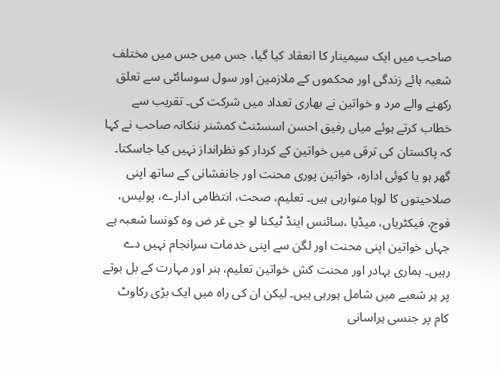صاحب میں ایک سیمینار کا انعقاد کیا گیا، جس میں جس میں مختلف شعبہ ہائے زندگی اور محکموں کے ملازمین اور سول سوسائٹی سے تعلق رکھنے والے مرد و خواتین نے بھاری تعداد میں شرکت کی۔ تقریب سے خطاب کرتے ہوئے میاں رفیق احسن اسسٹنٹ کمشنر ننکانہ صاحب نے کہا کہ پاکستان کی ترقی میں خواتین کے کردار کو نظرانداز نہیں کیا جاسکتا۔ گھر ہو یا کوئی ادارہ، خواتین پوری محنت اور جانفشانی کے ساتھ اپنی صلاحیتوں کا لوہا منوارہی ہیں۔ تعلیم، صحت، انتظامی ادارے، پولیس، فوج، فیکٹریاں، میڈیا ،سائنس اینڈ ٹیکنا لو جی غر ض وہ کونسا شعبہ ہے جہاں خواتین اپنی محنت اور لگن سے اپنی خدمات سرانجام نہیں دے رہیں۔ ہماری بہادر اور محنت کش خواتین تعلیم، ہنر اور مہارت کے بل بوتے پر ہر شعبے میں شامل ہورہی ہیں۔ لیکن ان کی راہ میں ایک بڑی رکاوٹ کام پر جنسی ہراسانی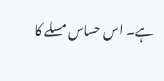ہے۔ اس حساس مسلے کا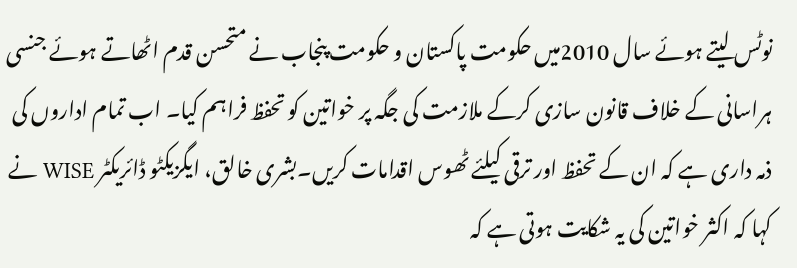نوٹس لیتے ہوئے سال 2010میں حکومت پاکستان و حکومت پنجاب نے متحسن قدم اٹھاتے ہوئے جنسی ہراسانی کے خلاف قانون سازی کرکے ملازمت کی جگہ پر خواتین کو تحفظ فراہم کیا۔ اب تمام اداروں کی ذمہ داری ہے کہ ان کے تحفظ اور ترقی کیلئے ٹھوس اقدامات کریں۔بشری خالق، ایگزیکٹو ڈائریکٹر WISE نے کہا کہ اکثر خواتین کی یہ شکایت ہوتی ہے کہ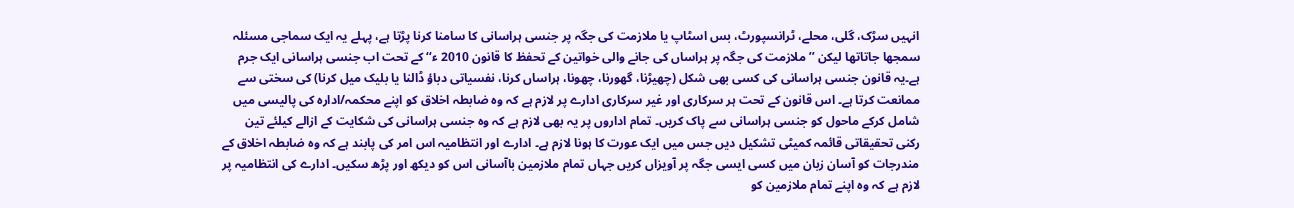انہیں سڑک، گلی، محلے، ٹرانسپورٹ، بس اسٹاپ یا ملازمت کی جگہ پر جنسی ہراسانی کا سامنا کرنا پڑتا ہے، پہلے یہ ایک سماجی مسئلہ سمجھا جاتاتھا لیکن ’’ملازمت کی جگہ پر ہراساں کی جانے والی خواتین کے تحفظ کا قانون 2010 ء‘‘ کے تحت اب جنسی ہراسانی ایک جرم ہے۔یہ قانون جنسی ہراسانی کی کسی بھی شکل (چھیڑنا، گھورنا، چھونا، ہراساں کرنا، نفسیاتی دباؤ ڈالنا یا بلیک میل کرنا) کی سختی سے ممانعت کرتا ہے۔ اس قانون کے تحت ہر سرکاری اور غیر سرکاری ادارے پر لازم ہے کہ وہ ضابطہ اخلاق کو اپنے محکمہ/ادارہ کی پالیسی میں شامل کرکے ماحول کو جنسی ہراسانی سے پاک کریں۔ تمام اداروں پر یہ بھی لازم ہے کہ وہ جنسی ہراسانی کی شکایت کے ازالے کیلئے تین رکنی تحقیقاتی قائمہ کمیٹی تشکیل دیں جس میں ایک عورت کا ہونا لازم ہے۔ ادارے اور انتظامیہ اس امر کی پابند ہے کہ وہ ضابطہ اخلاق کے مندرجات کو آسان زبان میں کسی ایسی جگہ پر آویزاں کریں جہاں تمام ملازمین باآسانی اس کو دیکھ اور پڑھ سکیں۔ ادارے کی انتظامیہ پر لازم ہے کہ وہ اپنے تمام ملازمین کو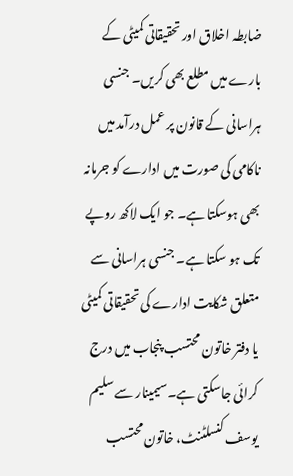ضابطہ اخلاق اور تحقیقاتی کمیٹی کے بارے میں مطلع بھی کریں۔ جنسی ہراسانی کے قانون پر عمل درآمد میں ناکامی کی صورت میں ادارے کو جرمانہ بھی ہوسکتا ہے۔ جو ایک لاکھ روپے تک ہو سکتا ہے۔ جنسی ہراسانی سے متعلق شکایت ادارے کی تحقیقاتی کمیٹی یا دفتر خاتون محتسب پنجاب میں درج کرائی جاسکتی ہے۔سیمینار سے سلیم یوسف کنسلٹنٹ، خاتون محتسب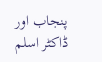پنجاب اور ڈاکٹر اسلم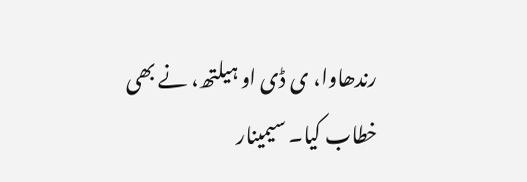رندھاوا، ی ڈی او ہیلتھ، نے بھی خطاب کیا۔ سیمینار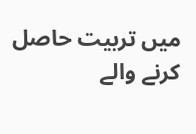میں تربیت حاصل کرنے والے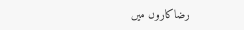رضاکاروں میں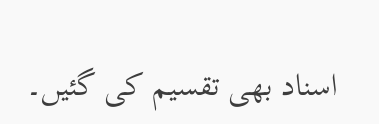اسناد بھی تقسیم کی گئیں۔